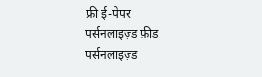फ्री ई-पेपर
पर्सनलाइज़्ड फ़ीड
पर्सनलाइज़्ड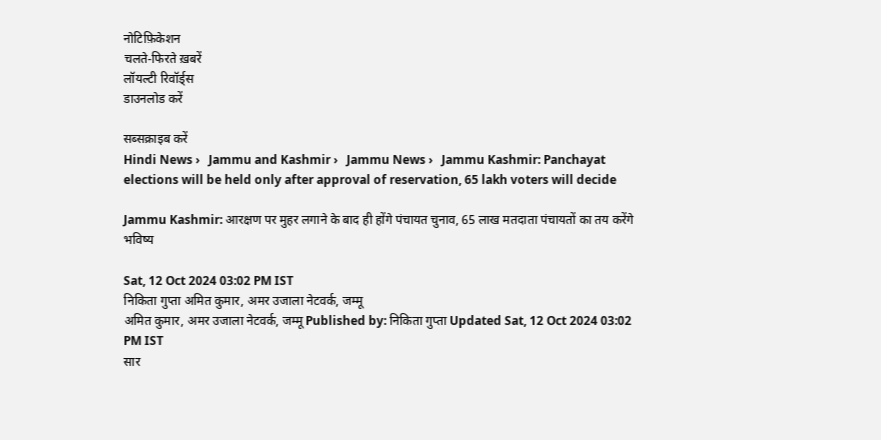नोटिफ़िकेशन
चलते-फिरते ख़बरें
लॉयल्टी रिवॉर्ड्स
डाउनलोड करें

सब्सक्राइब करें
Hindi News ›   Jammu and Kashmir ›   Jammu News ›   Jammu Kashmir: Panchayat elections will be held only after approval of reservation, 65 lakh voters will decide

Jammu Kashmir: आरक्षण पर मुहर लगाने के बाद ही होंगे पंचायत चुनाव, 65 लाख मतदाता पंचायतों का तय करेंगे भविष्य

Sat, 12 Oct 2024 03:02 PM IST
निकिता गुप्ता अमित कुमार, अमर उजाला नेटवर्क, जम्मू
अमित कुमार, अमर उजाला नेटवर्क, जम्मू Published by: निकिता गुप्ता Updated Sat, 12 Oct 2024 03:02 PM IST
सार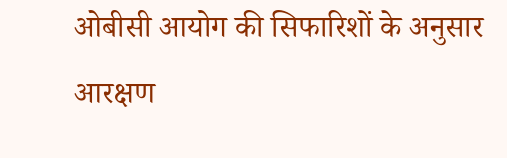ओबीसी आयोग की सिफारिशों के अनुसार आरक्षण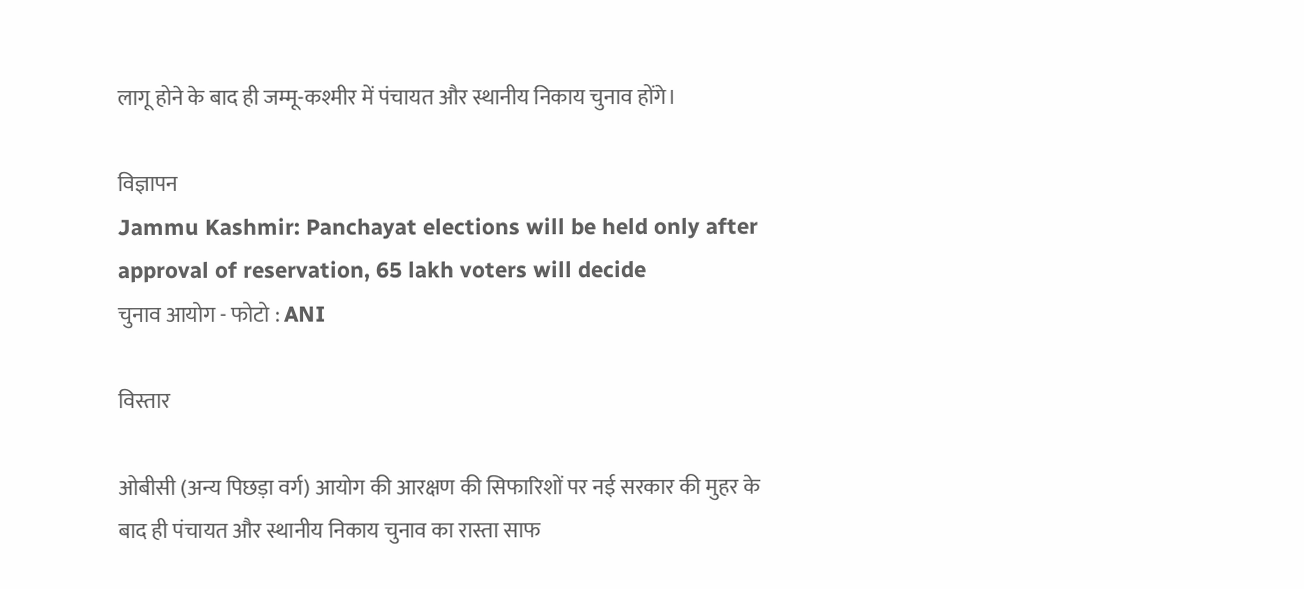लागू होने के बाद ही जम्मू-कश्मीर में पंचायत और स्थानीय निकाय चुनाव होंगे।

विज्ञापन
Jammu Kashmir: Panchayat elections will be held only after approval of reservation, 65 lakh voters will decide
चुनाव आयोग - फोटो : ANI

विस्तार

ओबीसी (अन्य पिछड़ा वर्ग) आयोग की आरक्षण की सिफारिशों पर नई सरकार की मुहर के बाद ही पंचायत और स्थानीय निकाय चुनाव का रास्ता साफ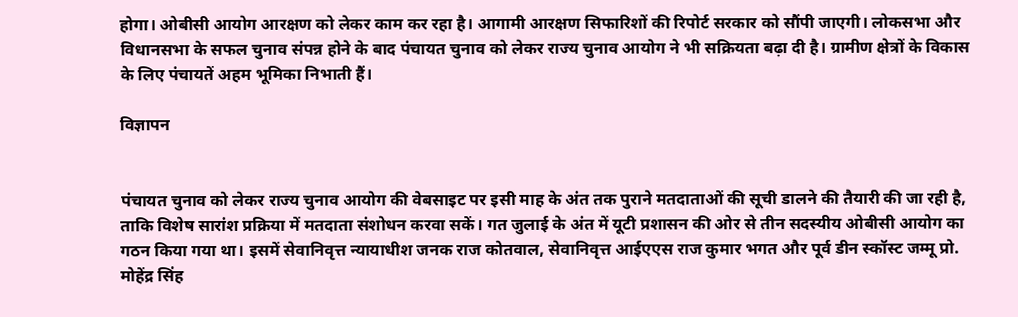होगा। ओबीसी आयोग आरक्षण को लेकर काम कर रहा है। आगामी आरक्षण सिफारिशों की रिपोर्ट सरकार को सौंपी जाएगी। लोकसभा और विधानसभा के सफल चुनाव संपन्न होने के बाद पंचायत चुनाव को लेकर राज्य चुनाव आयोग ने भी सक्रियता बढ़ा दी है। ग्रामीण क्षेत्रों के विकास के लिए पंचायतें अहम भूमिका निभाती हैं।

विज्ञापन


पंचायत चुनाव को लेकर राज्य चुनाव आयोग की वेबसाइट पर इसी माह के अंत तक पुराने मतदाताओं की सूची डालने की तैयारी की जा रही है, ताकि विशेष सारांश प्रक्रिया में मतदाता संशोधन करवा सकें। गत जुलाई के अंत में यूटी प्रशासन की ओर से तीन सदस्यीय ओबीसी आयोग का गठन किया गया था। इसमें सेवानिवृत्त न्यायाधीश जनक राज कोतवाल, सेवानिवृत्त आईएएस राज कुमार भगत और पूर्व डीन स्कॉस्ट जम्मू प्रो. मोहेंद्र सिंह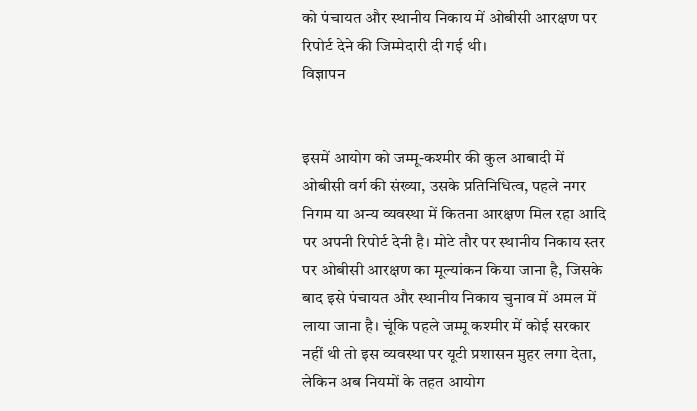को पंचायत और स्थानीय निकाय में ओबीसी आरक्षण पर रिपोर्ट देने की जिम्मेदारी दी गई थी।
विज्ञापन


इसमें आयोग को जम्मू-कश्मीर की कुल आबादी में ओबीसी वर्ग की संख्या, उसके प्रतिनिधित्व, पहले नगर निगम या अन्य व्यवस्था में कितना आरक्षण मिल रहा आदि पर अपनी रिपोर्ट देनी है। मोटे तौर पर स्थानीय निकाय स्तर पर ओबीसी आरक्षण का मूल्यांकन किया जाना है, जिसके बाद इसे पंचायत और स्थानीय निकाय चुनाव में अमल में लाया जाना है। चूंकि पहले जम्मू कश्मीर में कोई सरकार नहीं थी तो इस व्यवस्था पर यूटी प्रशासन मुहर लगा देता, लेकिन अब नियमों के तहत आयोग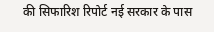की सिफारिश रिपोर्ट नई सरकार के पास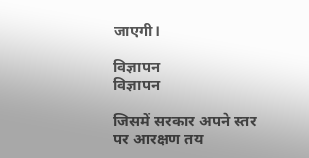जाएगी।

विज्ञापन
विज्ञापन

जिसमें सरकार अपने स्तर पर आरक्षण तय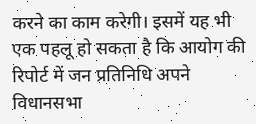करने का काम करेगी। इसमें यह भी एक पहलू हो सकता है कि आयोग की रिपोर्ट में जन प्रतिनिधि अपने विधानसभा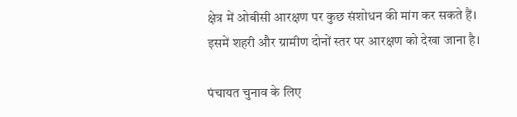क्षेत्र में ओबीसी आरक्षण पर कुछ संशोधन की मांग कर सकते हैं। इसमें शहरी और ग्रामीण दोनों स्तर पर आरक्षण को देखा जाना है।

पंचायत चुनाव के लिए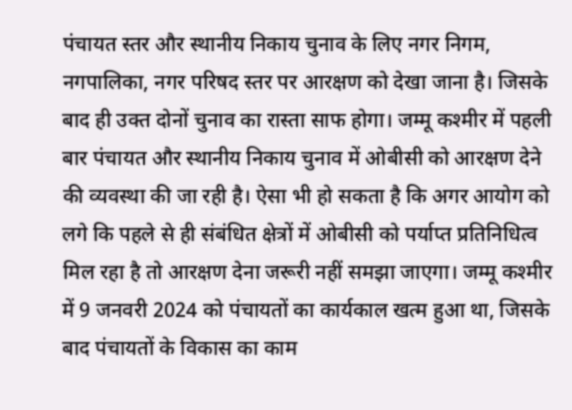पंचायत स्तर और स्थानीय निकाय चुनाव के लिए नगर निगम, नगपालिका, नगर परिषद स्तर पर आरक्षण को देखा जाना है। जिसके बाद ही उक्त दोनों चुनाव का रास्ता साफ होगा। जम्मू कश्मीर में पहली बार पंचायत और स्थानीय निकाय चुनाव में ओबीसी को आरक्षण देने की व्यवस्था की जा रही है। ऐसा भी हो सकता है कि अगर आयोग को लगे कि पहले से ही संबंधित क्षेत्रों में ओबीसी को पर्याप्त प्रतिनिधित्व मिल रहा है तो आरक्षण देना जरूरी नहीं समझा जाएगा। जम्मू कश्मीर में 9 जनवरी 2024 को पंचायतों का कार्यकाल खत्म हुआ था, जिसके बाद पंचायतों के विकास का काम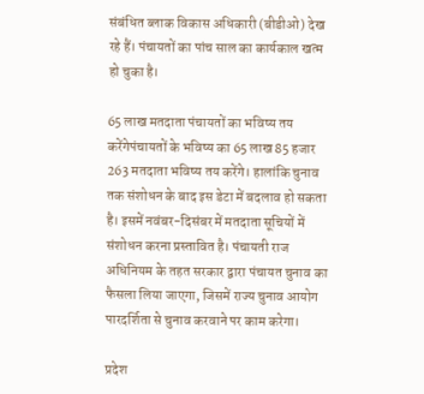संबंधित ब्लाक विकास अधिकारी (बीडीओ) देख रहे हैं। पंचायतों का पांच साल का कार्यकाल खत्म हो चुका है।

65 लाख मतदाता पंचायतों का भविष्य तय करेंगेपंचायतों के भविष्य का 65 लाख 85 हजार 263 मतदाता भविष्य तय करेंगे। हालांकि चुनाव तक संशोधन के बाद इस डेटा में बदलाव हो सकता है। इसमें नवंबर-दिसंबर में मतदाता सूचियों में संशोधन करना प्रस्तावित है। पंचायती राज अधिनियम के तहत सरकार द्वारा पंचायत चुनाव का फैसला लिया जाएगा, जिसमें राज्य चुनाव आयोग पारदर्शिता से चुनाव करवाने पर काम करेगा।

प्रदेश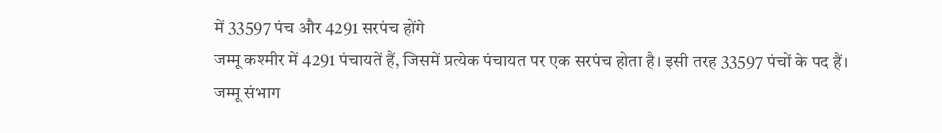में 33597 पंच और 4291 सरपंच होंगे
जम्मू कश्मीर में 4291 पंचायतें हैं, जिसमें प्रत्येक पंचायत पर एक सरपंच होता है। इसी तरह 33597 पंचों के पद हैं। जम्मू संभाग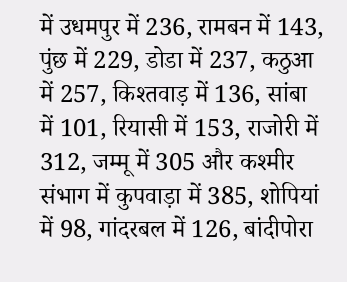में उधमपुर में 236, रामबन में 143, पुंछ में 229, डोडा में 237, कठुआ में 257, किश्तवाड़ में 136, सांबा में 101, रियासी में 153, राजोरी में 312, जम्मू में 305 और कश्मीर संभाग में कुपवाड़ा में 385, शोपियां में 98, गांदरबल में 126, बांदीपोरा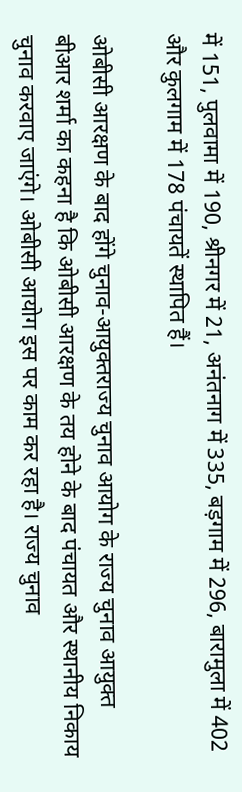में 151, पुलवामा में 190, श्रीनगर में 21, अनंतनाग में 335, बड़गाम में 296, बारामुला में 402 और कुलगाम में 178 पंचायतें स्थापित हैं।

ओबीसी आरक्षण के बाद होंगे चुनाव-आयुक्तराज्य चुनाव आयोग के राज्य चुनाव आयुक्त बीआर शर्मा का कहना है कि ओबीसी आरक्षण के तय होने के बाद पंचायत और स्थानीय निकाय चुनाव करवाए जाएंगे। ओबीसी आयोग इस पर काम कर रहा है। राज्य चुनाव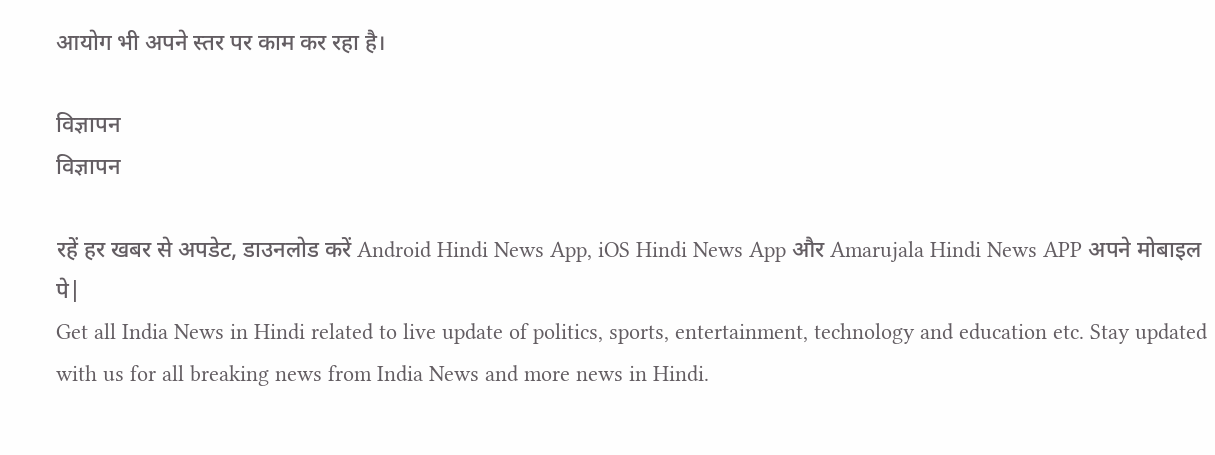आयोग भी अपने स्तर पर काम कर रहा है।

विज्ञापन
विज्ञापन

रहें हर खबर से अपडेट, डाउनलोड करें Android Hindi News App, iOS Hindi News App और Amarujala Hindi News APP अपने मोबाइल पे|
Get all India News in Hindi related to live update of politics, sports, entertainment, technology and education etc. Stay updated with us for all breaking news from India News and more news in Hindi.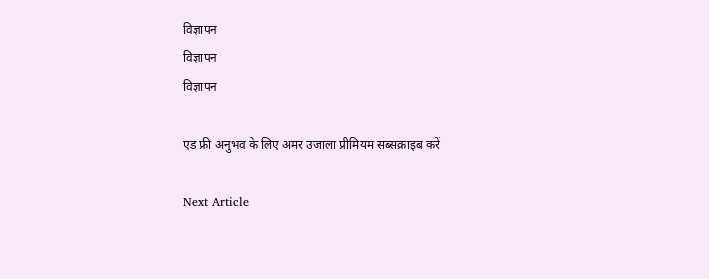विज्ञापन
विज्ञापन
विज्ञापन

एड फ्री अनुभव के लिए अमर उजाला प्रीमियम सब्सक्राइब करें

Next Article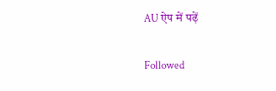AU ऐप में पढ़ें

Followed